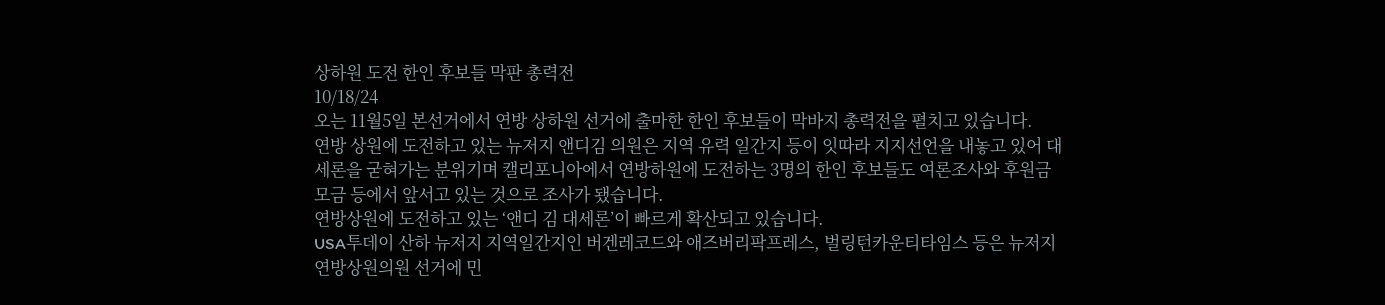상하원 도전 한인 후보들 막판 총력전
10/18/24
오는 11월5일 본선거에서 연방 상하원 선거에 출마한 한인 후보들이 막바지 총력전을 펼치고 있습니다.
연방 상원에 도전하고 있는 뉴저지 앤디김 의원은 지역 유력 일간지 등이 잇따라 지지선언을 내놓고 있어 대세론을 굳혀가는 분위기며 캘리포니아에서 연방하원에 도전하는 3명의 한인 후보들도 여론조사와 후원금 모금 등에서 앞서고 있는 것으로 조사가 됐습니다.
연방상원에 도전하고 있는 ‘앤디 김 대세론’이 빠르게 확산되고 있습니다.
USA투데이 산하 뉴저지 지역일간지인 버겐레코드와 애즈버리팍프레스, 벌링턴카운티타임스 등은 뉴저지 연방상원의원 선거에 민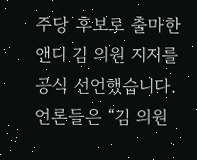주당 후보로 출마한 앤디 김 의원 지지를 공식 선언했습니다.
언론들은 “김 의원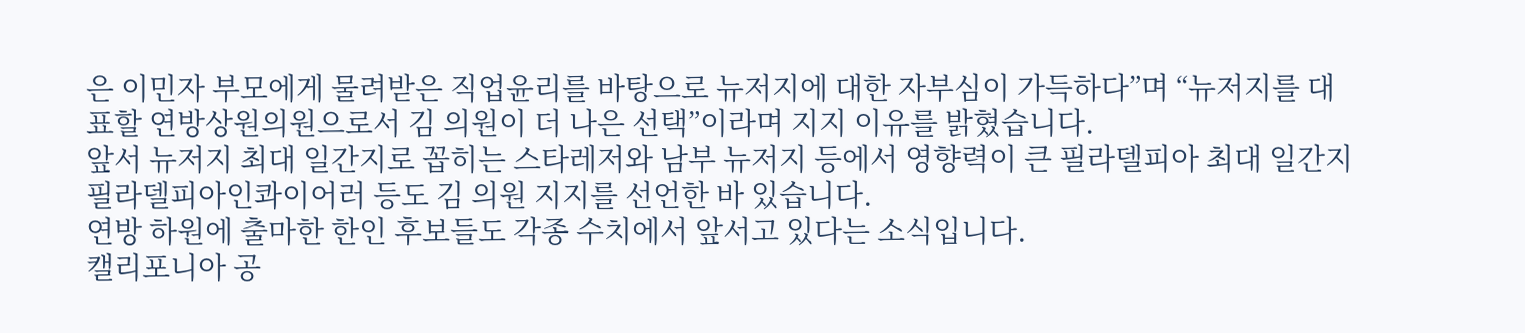은 이민자 부모에게 물려받은 직업윤리를 바탕으로 뉴저지에 대한 자부심이 가득하다”며 “뉴저지를 대표할 연방상원의원으로서 김 의원이 더 나은 선택”이라며 지지 이유를 밝혔습니다.
앞서 뉴저지 최대 일간지로 꼽히는 스타레저와 남부 뉴저지 등에서 영향력이 큰 필라델피아 최대 일간지 필라델피아인콰이어러 등도 김 의원 지지를 선언한 바 있습니다.
연방 하원에 출마한 한인 후보들도 각종 수치에서 앞서고 있다는 소식입니다.
캘리포니아 공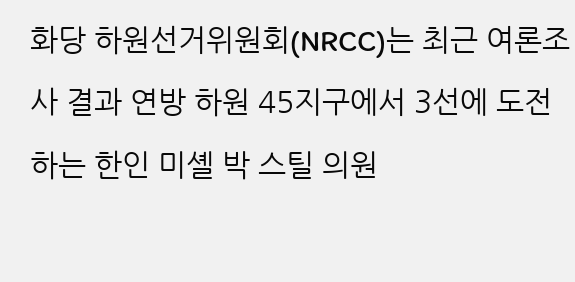화당 하원선거위원회(NRCC)는 최근 여론조사 결과 연방 하원 45지구에서 3선에 도전하는 한인 미셸 박 스틸 의원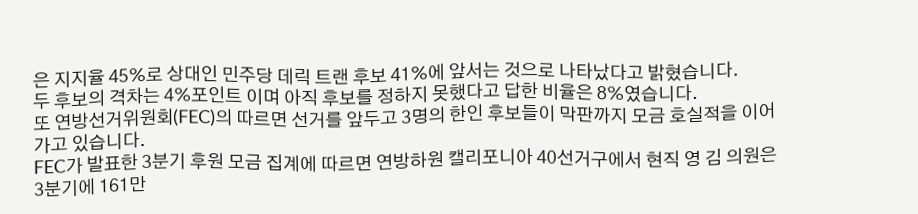은 지지율 45%로 상대인 민주당 데릭 트랜 후보 41%에 앞서는 것으로 나타났다고 밝혔습니다.
두 후보의 격차는 4%포인트 이며 아직 후보를 정하지 못했다고 답한 비율은 8%였습니다.
또 연방선거위원회(FEC)의 따르면 선거를 앞두고 3명의 한인 후보들이 막판까지 모금 호실적을 이어가고 있습니다.
FEC가 발표한 3분기 후원 모금 집계에 따르면 연방하원 캘리포니아 40선거구에서 현직 영 김 의원은 3분기에 161만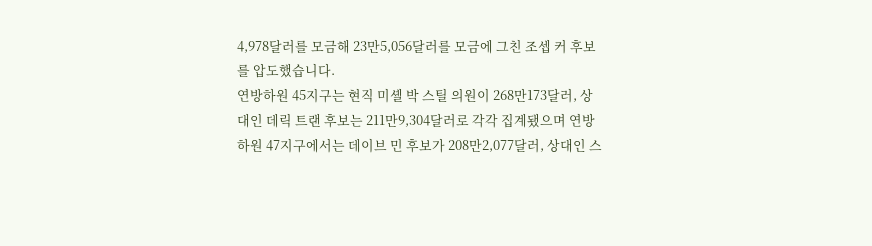4,978달러를 모금해 23만5,056달러를 모금에 그친 조셉 커 후보를 압도했습니다.
연방하원 45지구는 현직 미셸 박 스틸 의원이 268만173달러, 상대인 데릭 트랜 후보는 211만9,304달러로 각각 집계됐으며 연방하원 47지구에서는 데이브 민 후보가 208만2,077달러, 상대인 스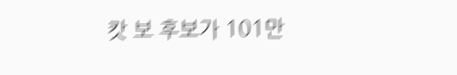캇 보 후보가 101만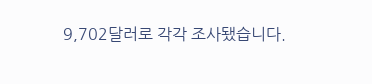9,702달러로 각각 조사됐습니다.